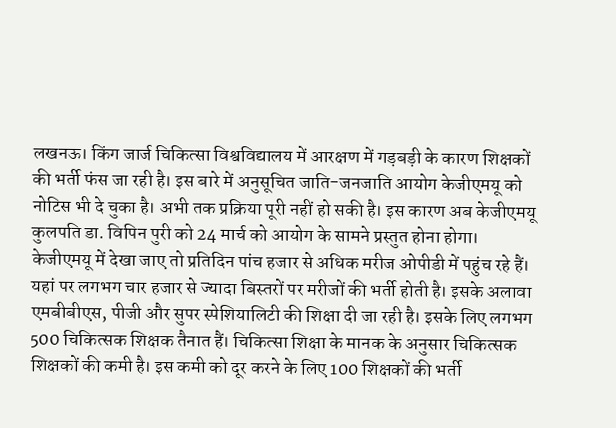लखनऊ। किंग जार्ज चिकित्सा विश्वविद्यालय में आरक्षण में गड़बड़ी के कारण शिक्षकों की भर्ती फंस जा रही है। इस बारे में अनुसूचित जाति-जनजाति आयोग केजीएमयू को नोटिस भी दे चुका है। अभी तक प्रक्रिया पूरी नहीं हो सकी है। इस कारण अब केजीएमयू कुलपति डा. विपिन पुरी को 24 मार्च को आयोग के सामने प्रस्तुत होना होगा।
केजीएमयू में देखा जाए तो प्रतिदिन पांच हजार से अधिक मरीज ओपीडी में पहुंच रहे हैं। यहां पर लगभग चार हजार से ज्यादा बिस्तरों पर मरीजों की भर्ती होती है। इसके अलावा एमबीबीएस, पीजी और सुपर स्पेशियालिटी की शिक्षा दी जा रही है। इसके लिए लगभग 500 चिकित्सक शिक्षक तैनात हैं। चिकित्सा शिक्षा के मानक के अनुसार चिकित्सक शिक्षकों की कमी है। इस कमी को दूर करने के लिए 100 शिक्षकों की भर्ती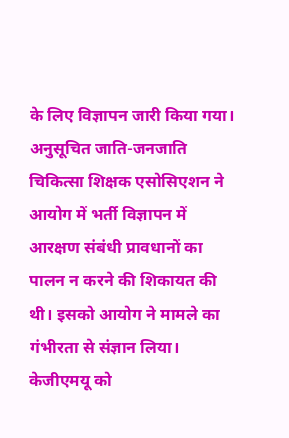के लिए विज्ञापन जारी किया गया।
अनुसूचित जाति-जनजाति चिकित्सा शिक्षक एसोसिएशन ने आयोग में भर्ती विज्ञापन में आरक्षण संबंधी प्रावधानों का पालन न करने की शिकायत की थी। इसको आयोग ने मामले का गंभीरता से संज्ञान लिया। केजीएमयू को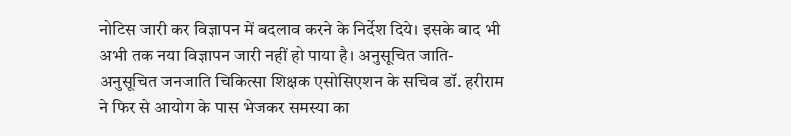नोटिस जारी कर विज्ञापन में बदलाव करने के निर्देश दिये। इसके बाद भी अभी तक नया विज्ञापन जारी नहीं हो पाया है। अनुसूचित जाति-अनुसूचित जनजाति चिकित्सा शिक्षक एसोसिएशन के सचिव डॉ. हरीराम ने फिर से आयोग के पास भेजकर समस्या का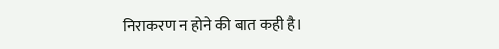निराकरण न होने की बात कही है।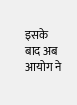इसके बाद अब आयोग ने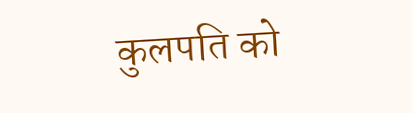कुलपति को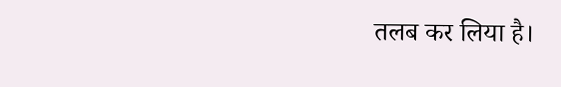तलब कर लिया है।